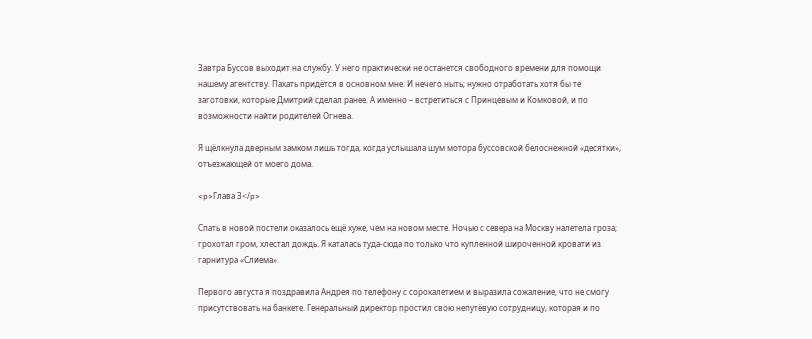Завтра Буссов выходит на службу. У него практически не останется свободного времени для помощи нашему агентству. Пахать придётся в основном мне. И нечего ныть; нужно отработать хотя бы те заготовки, которые Дмитрий сделал ранее. А именно – встретиться с Принцевым и Комковой, и по возможности найти родителей Огнева.

Я щёлкнула дверным замком лишь тогда, когда услышала шум мотора буссовской белоснежной «десятки», отъезжающей от моего дома.

<p>Глава З</p>

Спать в новой постели оказалось ещё хуже, чем на новом месте. Ночью с севера на Москву налетела гроза; грохотал гром, хлестал дождь. Я каталась туда-сюда по только что купленной широченной кровати из гарнитура «Слиема».

Первого августа я поздравила Андрея по телефону с сорокалетием и выразила сожаление, что не смогу присутствовать на банкете. Генеральный директор простил свою непутёвую сотрудницу, которая и по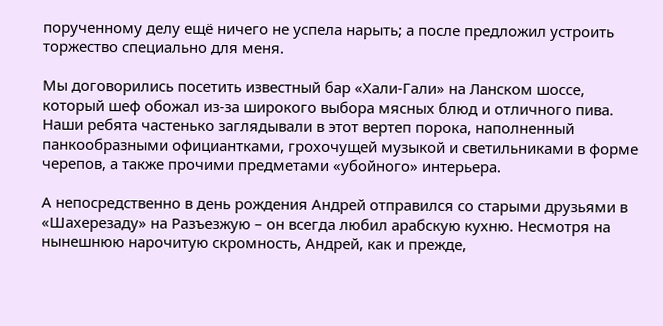порученному делу ещё ничего не успела нарыть; а после предложил устроить торжество специально для меня.

Мы договорились посетить известный бар «Хали-Гали» на Ланском шоссе, который шеф обожал из-за широкого выбора мясных блюд и отличного пива. Наши ребята частенько заглядывали в этот вертеп порока, наполненный панкообразными официантками, грохочущей музыкой и светильниками в форме черепов, а также прочими предметами «убойного» интерьера.

А непосредственно в день рождения Андрей отправился со старыми друзьями в «Шахерезаду» на Разъезжую – он всегда любил арабскую кухню. Несмотря на нынешнюю нарочитую скромность, Андрей, как и прежде,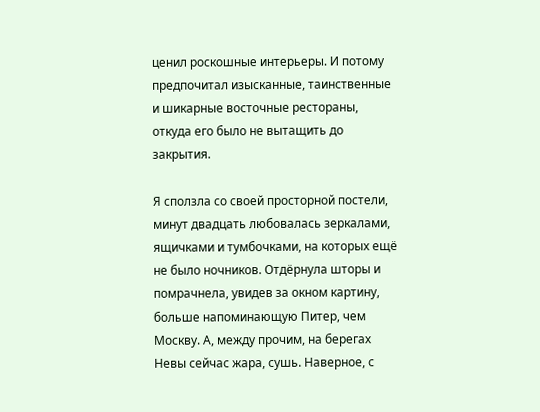ценил роскошные интерьеры. И потому предпочитал изысканные, таинственные и шикарные восточные рестораны, откуда его было не вытащить до закрытия.

Я сползла со своей просторной постели, минут двадцать любовалась зеркалами, ящичками и тумбочками, на которых ещё не было ночников. Отдёрнула шторы и помрачнела, увидев за окном картину, больше напоминающую Питер, чем Москву. А, между прочим, на берегах Невы сейчас жара, сушь. Наверное, с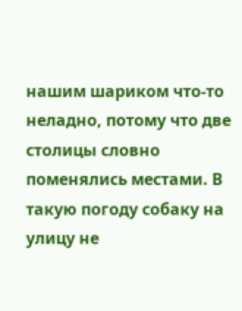нашим шариком что-то неладно, потому что две столицы словно поменялись местами. В такую погоду собаку на улицу не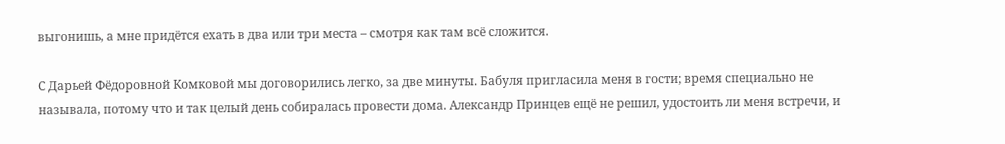выгонишь, а мне придётся ехать в два или три места – смотря как там всё сложится.

С Дарьей Фёдоровной Комковой мы договорились легко, за две минуты. Бабуля пригласила меня в гости; время специально не называла, потому что и так целый день собиралась провести дома. Александр Принцев ещё не решил, удостоить ли меня встречи, и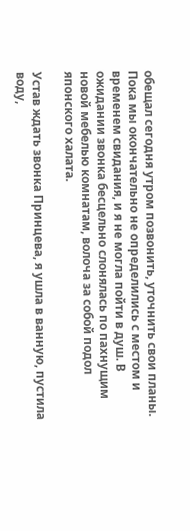обещал сегодня утром позвонить, уточнить свои планы. Пока мы окончательно не определились с местом и временем свидания, и я не могла пойти в душ. В ожидании звонка бесцельно слонялась по пахнущим новой мебелью комнатам, волоча за собой подол японского халата.

Устав ждать звонка Принцева, я ушла в ванную, пустила воду,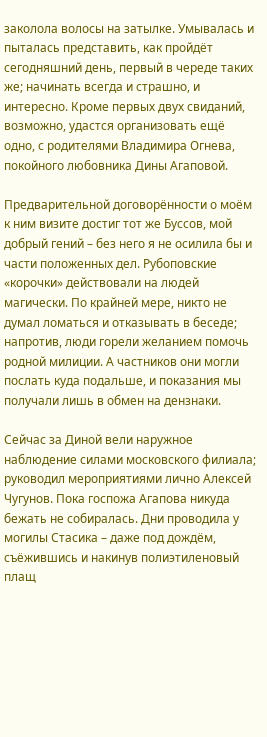заколола волосы на затылке. Умывалась и пыталась представить, как пройдёт сегодняшний день, первый в череде таких же; начинать всегда и страшно, и интересно. Кроме первых двух свиданий, возможно, удастся организовать ещё одно, с родителями Владимира Огнева, покойного любовника Дины Агаповой.

Предварительной договорённости о моём к ним визите достиг тот же Буссов, мой добрый гений – без него я не осилила бы и части положенных дел. Рубоповские «корочки» действовали на людей магически. По крайней мере, никто не думал ломаться и отказывать в беседе; напротив, люди горели желанием помочь родной милиции. А частников они могли послать куда подальше, и показания мы получали лишь в обмен на дензнаки.

Сейчас за Диной вели наружное наблюдение силами московского филиала; руководил мероприятиями лично Алексей Чугунов. Пока госпожа Агапова никуда бежать не собиралась. Дни проводила у могилы Стасика – даже под дождём, съёжившись и накинув полиэтиленовый плащ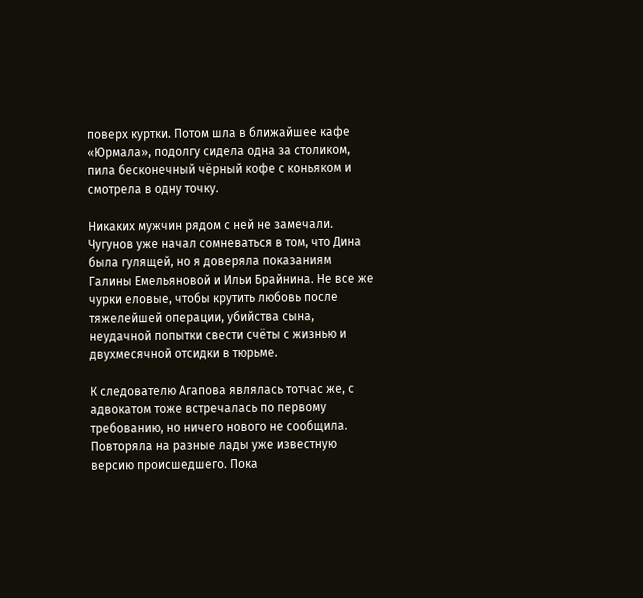поверх куртки. Потом шла в ближайшее кафе «Юрмала», подолгу сидела одна за столиком, пила бесконечный чёрный кофе с коньяком и смотрела в одну точку.

Никаких мужчин рядом с ней не замечали. Чугунов уже начал сомневаться в том, что Дина была гулящей, но я доверяла показаниям Галины Емельяновой и Ильи Брайнина. Не все же чурки еловые, чтобы крутить любовь после тяжелейшей операции, убийства сына, неудачной попытки свести счёты с жизнью и двухмесячной отсидки в тюрьме.

К следователю Агапова являлась тотчас же, с адвокатом тоже встречалась по первому требованию, но ничего нового не сообщила. Повторяла на разные лады уже известную версию происшедшего. Пока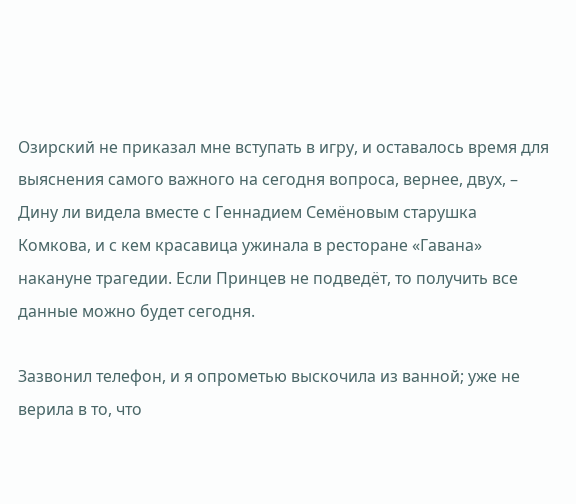Озирский не приказал мне вступать в игру, и оставалось время для выяснения самого важного на сегодня вопроса, вернее, двух, – Дину ли видела вместе с Геннадием Семёновым старушка Комкова, и с кем красавица ужинала в ресторане «Гавана» накануне трагедии. Если Принцев не подведёт, то получить все данные можно будет сегодня.

Зазвонил телефон, и я опрометью выскочила из ванной; уже не верила в то, что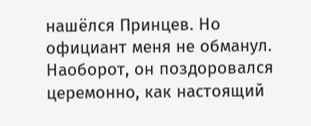нашёлся Принцев. Но официант меня не обманул. Наоборот, он поздоровался церемонно, как настоящий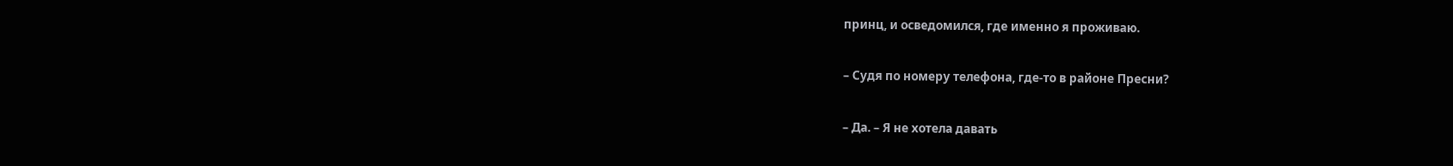принц, и осведомился, где именно я проживаю.

– Судя по номеру телефона, где-то в районе Пресни?

– Да. – Я не хотела давать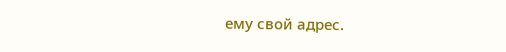ему свой адрес.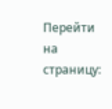Перейти на страницу: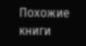Похожие книги